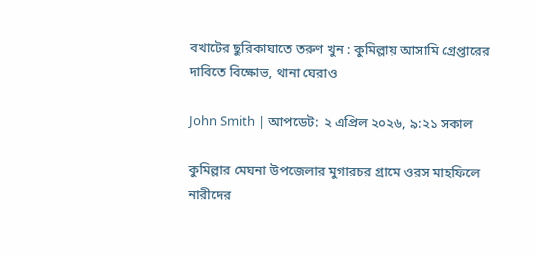বখাটের ছুরিকাঘাতে তরুণ খুন : কুমিল্লায় আসামি গ্রেপ্তারের দাবিতে বিক্ষোভ, থানা ঘেরাও

John Smith | আপডেট: ২ এপ্রিল ২০২৬, ৯:২১ সকাল

কুমিল্লার মেঘনা উপজেলার মুগারচর গ্রামে ওরস মাহফিলে নারীদের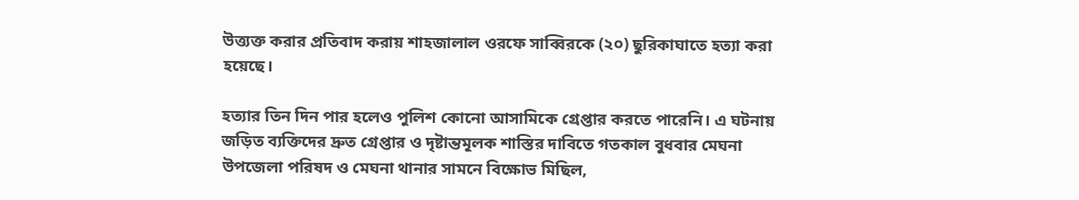উত্ত্যক্ত করার প্রতিবাদ করায় শাহজালাল ওরফে সাব্বিরকে (২০) ছুরিকাঘাতে হত্যা করা হয়েছে।

হত্যার তিন দিন পার হলেও পুলিশ কোনো আসামিকে গ্রেপ্তার করতে পারেনি। এ ঘটনায় জড়িত ব্যক্তিদের দ্রুত গ্রেপ্তার ও দৃষ্টান্তমূলক শাস্তির দাবিতে গতকাল বুধবার মেঘনা উপজেলা পরিষদ ও মেঘনা থানার সামনে বিক্ষোভ মিছিল,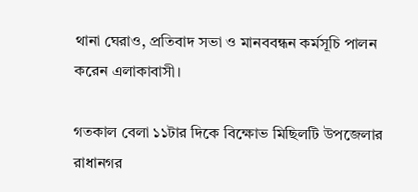থানা ঘেরাও, প্রতিবাদ সভা ও মানববন্ধন কর্মসূচি পালন করেন এলাকাবাসী।

গতকাল বেলা ১১টার দিকে বিক্ষোভ মিছিলটি উপজেলার রাধানগর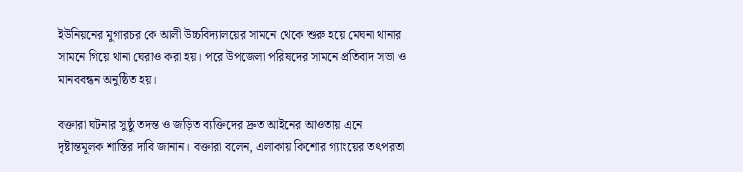ইউনিয়নের মুগারচর কে আলী উচ্চবিদ্যালয়ের সামনে থেকে শুরু হয়ে মেঘনা থানার সামনে গিয়ে থানা ঘেরাও করা হয়। পরে উপজেলা পরিষদের সামনে প্রতিবাদ সভা ও মানববন্ধন অনুষ্ঠিত হয়।

বক্তারা ঘটনার সুষ্ঠু তদন্ত ও জড়িত ব্যক্তিদের দ্রুত আইনের আওতায় এনে দৃষ্টান্তমূলক শাস্তির দাবি জানান। বক্তারা বলেন, এলাকায় কিশোর গ্যাংয়ের তৎপরতা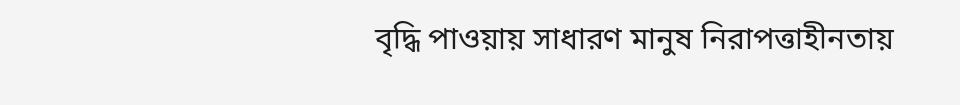বৃদ্ধি পাওয়ায় সাধারণ মানুষ নিরাপত্তাহীনতায়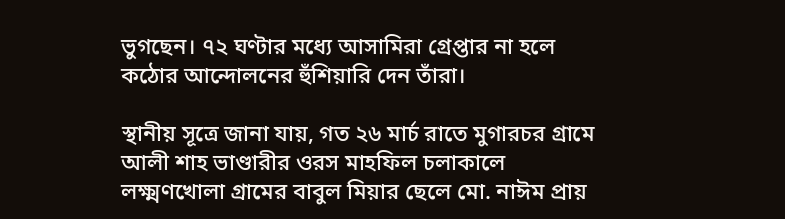ভুগছেন। ৭২ ঘণ্টার মধ্যে আসামিরা গ্রেপ্তার না হলে কঠোর আন্দোলনের হুঁশিয়ারি দেন তাঁরা।

স্থানীয় সূত্রে জানা যায়, গত ২৬ মার্চ রাতে মুগারচর গ্রামে আলী শাহ ভাণ্ডারীর ওরস মাহফিল চলাকালে লক্ষ্মণখোলা গ্রামের বাবুল মিয়ার ছেলে মো. নাঈম প্রায়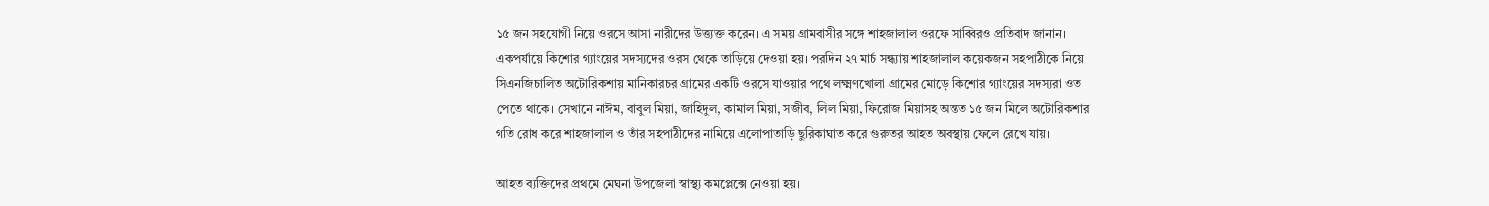১৫ জন সহযোগী নিয়ে ওরসে আসা নারীদের উত্ত্যক্ত করেন। এ সময় গ্রামবাসীর সঙ্গে শাহজালাল ওরফে সাব্বিরও প্রতিবাদ জানান। একপর্যায়ে কিশোর গ্যাংয়ের সদস্যদের ওরস থেকে তাড়িয়ে দেওয়া হয়। পরদিন ২৭ মার্চ সন্ধ্যায় শাহজালাল কয়েকজন সহপাঠীকে নিয়ে সিএনজিচালিত অটোরিকশায় মানিকারচর গ্রামের একটি ওরসে যাওয়ার পথে লক্ষ্মণখোলা গ্রামের মোড়ে কিশোর গ্যাংয়ের সদস্যরা ওত পেতে থাকে। সেখানে নাঈম, বাবুল মিয়া, জাহিদুল, কামাল মিয়া, সজীব, লিল মিয়া, ফিরোজ মিয়াসহ অন্তত ১৫ জন মিলে অটোরিকশার গতি রোধ করে শাহজালাল ও তাঁর সহপাঠীদের নামিয়ে এলোপাতাড়ি ছুরিকাঘাত করে গুরুতর আহত অবস্থায় ফেলে রেখে যায়।

আহত ব্যক্তিদের প্রথমে মেঘনা উপজেলা স্বাস্থ্য কমপ্লেক্সে নেওয়া হয়।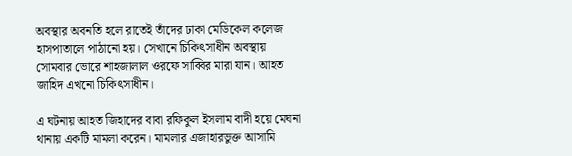অবস্থার অবনতি হলে রাতেই তাঁদের ঢাকা মেডিকেল কলেজ হাসপাতালে পাঠানো হয়। সেখানে চিকিৎসাধীন অবস্থায় সোমবার ভোরে শাহজালাল ওরফে সাব্বির মারা যান। আহত জাহিদ এখনো চিকিৎসাধীন।

এ ঘটনায় আহত জিহাদের বাবা রফিকুল ইসলাম বাদী হয়ে মেঘনা থানায় একটি মামলা করেন। মামলার এজাহারভুক্ত আসামি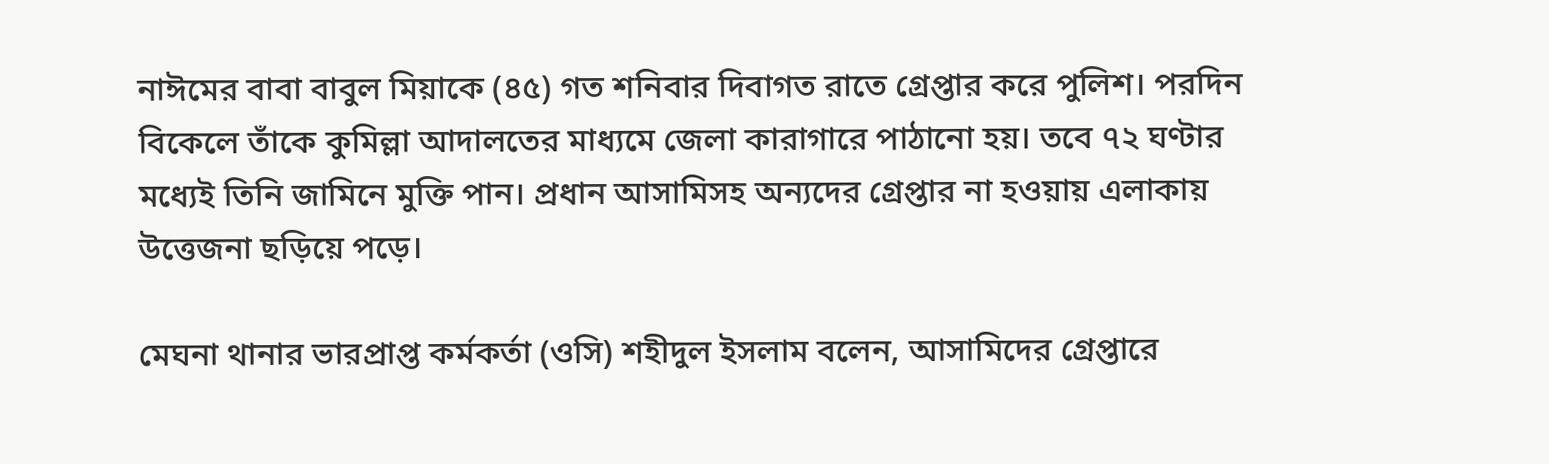নাঈমের বাবা বাবুল মিয়াকে (৪৫) গত শনিবার দিবাগত রাতে গ্রেপ্তার করে পুলিশ। পরদিন বিকেলে তাঁকে কুমিল্লা আদালতের মাধ্যমে জেলা কারাগারে পাঠানো হয়। তবে ৭২ ঘণ্টার মধ্যেই তিনি জামিনে মুক্তি পান। প্রধান আসামিসহ অন্যদের গ্রেপ্তার না হওয়ায় এলাকায় উত্তেজনা ছড়িয়ে পড়ে।

মেঘনা থানার ভারপ্রাপ্ত কর্মকর্তা (ওসি) শহীদুল ইসলাম বলেন, আসামিদের গ্রেপ্তারে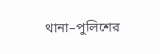থানা–পুলিশের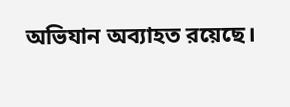অভিযান অব্যাহত রয়েছে।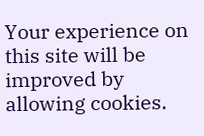Your experience on this site will be improved by allowing cookies.